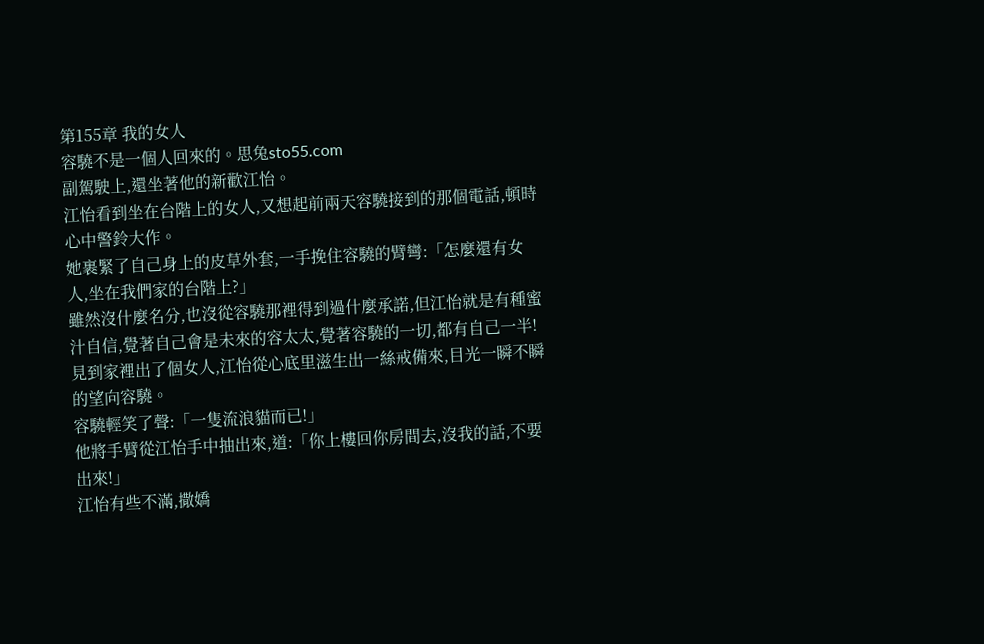第155章 我的女人
容驍不是一個人回來的。思兔sto55.com
副駕駛上,還坐著他的新歡江怡。
江怡看到坐在台階上的女人,又想起前兩天容驍接到的那個電話,頓時心中警鈴大作。
她裹緊了自己身上的皮草外套,一手挽住容驍的臂彎:「怎麼還有女人,坐在我們家的台階上?」
雖然沒什麼名分,也沒從容驍那裡得到過什麼承諾,但江怡就是有種蜜汁自信,覺著自己會是未來的容太太,覺著容驍的一切,都有自己一半!
見到家裡出了個女人,江怡從心底里滋生出一絲戒備來,目光一瞬不瞬的望向容驍。
容驍輕笑了聲:「一隻流浪貓而已!」
他將手臂從江怡手中抽出來,道:「你上樓回你房間去,沒我的話,不要出來!」
江怡有些不滿,撒嬌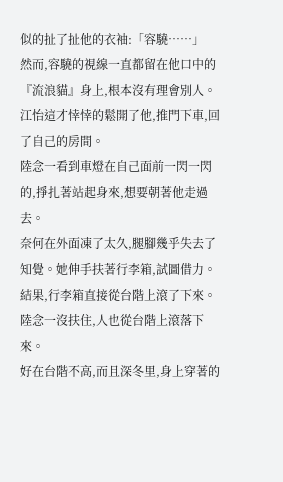似的扯了扯他的衣袖:「容驍……」
然而,容驍的視線一直都留在他口中的『流浪貓』身上,根本沒有理會別人。
江怡這才悻悻的鬆開了他,推門下車,回了自己的房間。
陸念一看到車燈在自己面前一閃一閃的,掙扎著站起身來,想要朝著他走過去。
奈何在外面凍了太久,腿腳幾乎失去了知覺。她伸手扶著行李箱,試圖借力。結果,行李箱直接從台階上滾了下來。
陸念一沒扶住,人也從台階上滾落下來。
好在台階不高,而且深冬里,身上穿著的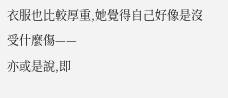衣服也比較厚重,她覺得自己好像是沒受什麼傷——
亦或是說,即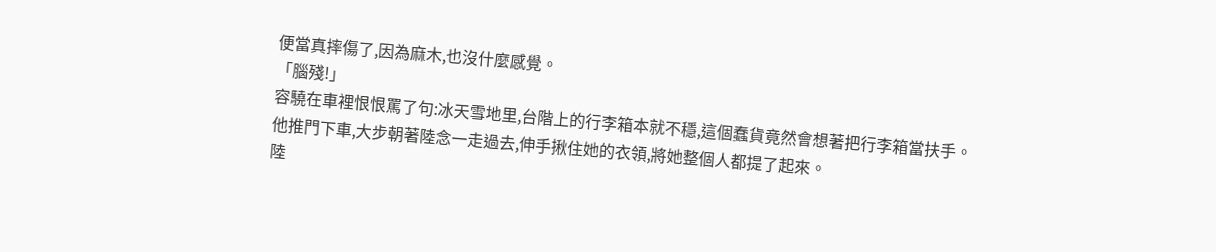便當真摔傷了,因為麻木,也沒什麼感覺。
「腦殘!」
容驍在車裡恨恨罵了句:冰天雪地里,台階上的行李箱本就不穩,這個蠢貨竟然會想著把行李箱當扶手。
他推門下車,大步朝著陸念一走過去,伸手揪住她的衣領,將她整個人都提了起來。
陸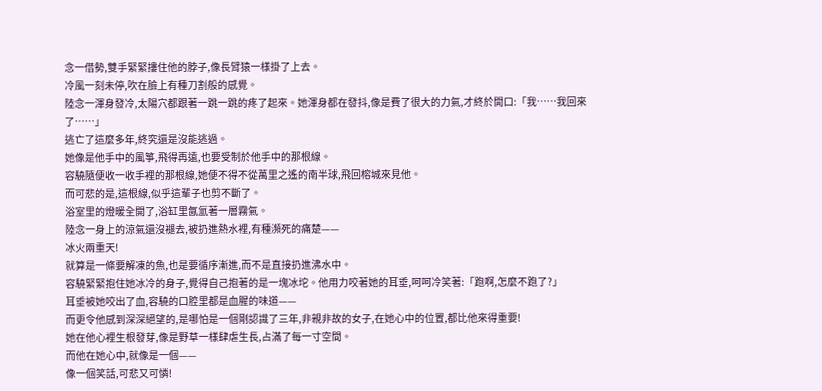念一借勢,雙手緊緊摟住他的脖子,像長臂猿一樣掛了上去。
冷風一刻未停,吹在臉上有種刀割般的感覺。
陸念一渾身發冷,太陽穴都跟著一跳一跳的疼了起來。她渾身都在發抖,像是費了很大的力氣,才終於開口:「我……我回來了……」
逃亡了這麼多年,終究還是沒能逃過。
她像是他手中的風箏,飛得再遠,也要受制於他手中的那根線。
容驍隨便收一收手裡的那根線,她便不得不從萬里之遙的南半球,飛回榕城來見他。
而可悲的是,這根線,似乎這輩子也剪不斷了。
浴室里的燈暖全開了,浴缸里氤氳著一層霧氣。
陸念一身上的涼氣還沒褪去,被扔進熱水裡,有種瀕死的痛楚——
冰火兩重天!
就算是一條要解凍的魚,也是要循序漸進,而不是直接扔進沸水中。
容驍緊緊抱住她冰冷的身子,覺得自己抱著的是一塊冰坨。他用力咬著她的耳垂,呵呵冷笑著:「跑啊,怎麼不跑了?」
耳垂被她咬出了血,容驍的口腔里都是血腥的味道——
而更令他感到深深絕望的,是哪怕是一個剛認識了三年,非親非故的女子,在她心中的位置,都比他來得重要!
她在他心裡生根發芽,像是野草一樣肆虐生長,占滿了每一寸空間。
而他在她心中,就像是一個——
像一個笑話,可悲又可憐!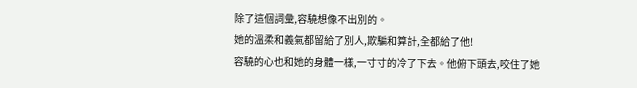除了這個詞彙,容驍想像不出別的。
她的溫柔和義氣都留給了別人,欺騙和算計,全都給了他!
容驍的心也和她的身體一樣,一寸寸的冷了下去。他俯下頭去,咬住了她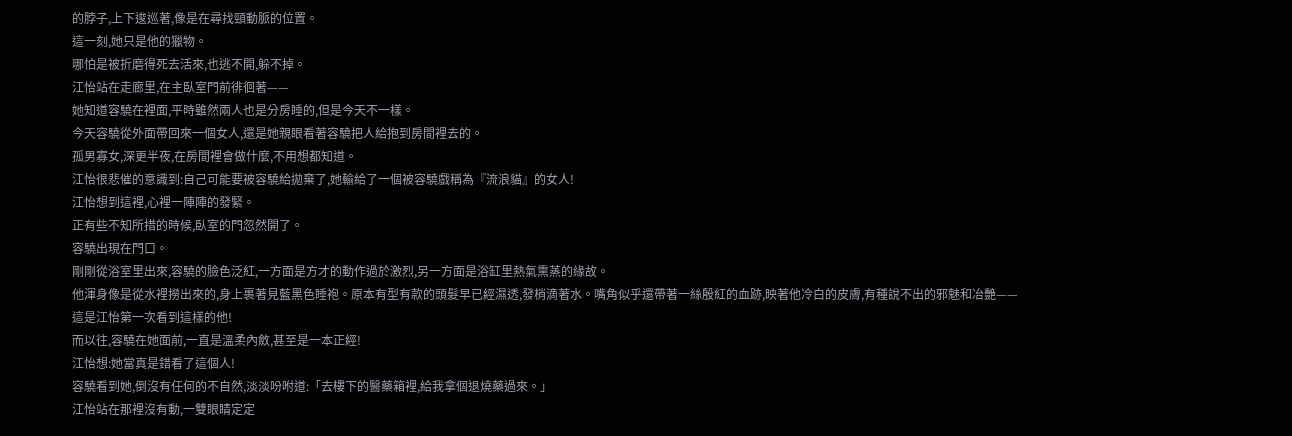的脖子,上下逡巡著,像是在尋找頸動脈的位置。
這一刻,她只是他的獵物。
哪怕是被折磨得死去活來,也逃不開,躲不掉。
江怡站在走廊里,在主臥室門前徘徊著——
她知道容驍在裡面,平時雖然兩人也是分房睡的,但是今天不一樣。
今天容驍從外面帶回來一個女人,還是她親眼看著容驍把人給抱到房間裡去的。
孤男寡女,深更半夜,在房間裡會做什麼,不用想都知道。
江怡很悲催的意識到:自己可能要被容驍給拋棄了,她輸給了一個被容驍戲稱為『流浪貓』的女人!
江怡想到這裡,心裡一陣陣的發緊。
正有些不知所措的時候,臥室的門忽然開了。
容驍出現在門口。
剛剛從浴室里出來,容驍的臉色泛紅,一方面是方才的動作過於激烈,另一方面是浴缸里熱氣熏蒸的緣故。
他渾身像是從水裡撈出來的,身上裹著見藍黑色睡袍。原本有型有款的頭髮早已經濕透,發梢滴著水。嘴角似乎還帶著一絲殷紅的血跡,映著他冷白的皮膚,有種說不出的邪魅和冶艷——
這是江怡第一次看到這樣的他!
而以往,容驍在她面前,一直是溫柔內斂,甚至是一本正經!
江怡想:她當真是錯看了這個人!
容驍看到她,倒沒有任何的不自然,淡淡吩咐道:「去樓下的醫藥箱裡,給我拿個退燒藥過來。」
江怡站在那裡沒有動,一雙眼睛定定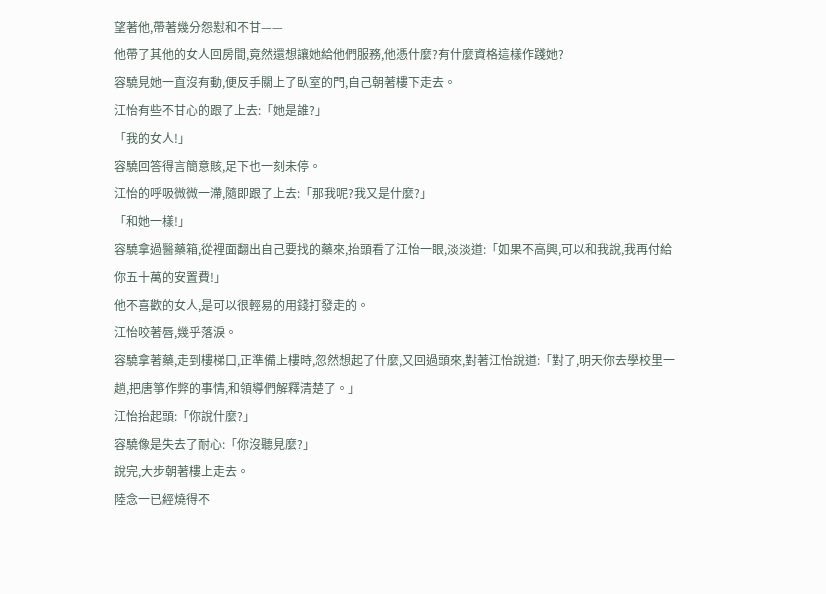望著他,帶著幾分怨懟和不甘——
他帶了其他的女人回房間,竟然還想讓她給他們服務,他憑什麼?有什麼資格這樣作踐她?
容驍見她一直沒有動,便反手關上了臥室的門,自己朝著樓下走去。
江怡有些不甘心的跟了上去:「她是誰?」
「我的女人!」
容驍回答得言簡意賅,足下也一刻未停。
江怡的呼吸微微一滯,隨即跟了上去:「那我呢?我又是什麼?」
「和她一樣!」
容驍拿過醫藥箱,從裡面翻出自己要找的藥來,抬頭看了江怡一眼,淡淡道:「如果不高興,可以和我說,我再付給你五十萬的安置費!」
他不喜歡的女人,是可以很輕易的用錢打發走的。
江怡咬著唇,幾乎落淚。
容驍拿著藥,走到樓梯口,正準備上樓時,忽然想起了什麼,又回過頭來,對著江怡說道:「對了,明天你去學校里一趟,把唐箏作弊的事情,和領導們解釋清楚了。」
江怡抬起頭:「你說什麼?」
容驍像是失去了耐心:「你沒聽見麼?」
說完,大步朝著樓上走去。
陸念一已經燒得不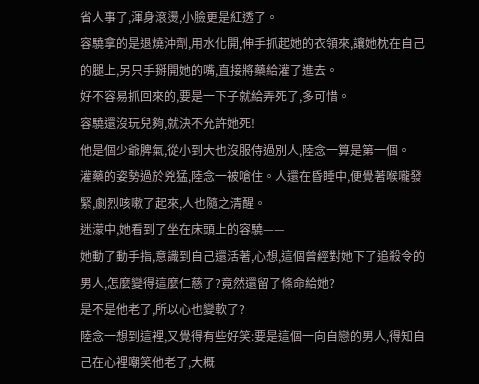省人事了,渾身滾燙,小臉更是紅透了。
容驍拿的是退燒沖劑,用水化開,伸手抓起她的衣領來,讓她枕在自己的腿上,另只手掰開她的嘴,直接將藥給灌了進去。
好不容易抓回來的,要是一下子就給弄死了,多可惜。
容驍還沒玩兒夠,就決不允許她死!
他是個少爺脾氣,從小到大也沒服侍過別人,陸念一算是第一個。
灌藥的姿勢過於兇猛,陸念一被嗆住。人還在昏睡中,便覺著喉嚨發緊,劇烈咳嗽了起來,人也隨之清醒。
迷濛中,她看到了坐在床頭上的容驍——
她動了動手指,意識到自己還活著,心想,這個曾經對她下了追殺令的男人,怎麼變得這麼仁慈了?竟然還留了條命給她?
是不是他老了,所以心也變軟了?
陸念一想到這裡,又覺得有些好笑:要是這個一向自戀的男人,得知自己在心裡嘲笑他老了,大概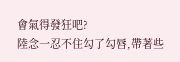會氣得發狂吧?
陸念一忍不住勾了勾唇,帶著些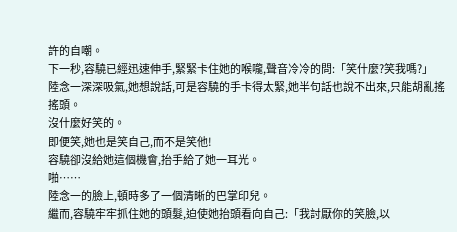許的自嘲。
下一秒,容驍已經迅速伸手,緊緊卡住她的喉嚨,聲音冷冷的問:「笑什麼?笑我嗎?」
陸念一深深吸氣,她想說話,可是容驍的手卡得太緊,她半句話也說不出來,只能胡亂搖搖頭。
沒什麼好笑的。
即便笑,她也是笑自己,而不是笑他!
容驍卻沒給她這個機會,抬手給了她一耳光。
啪……
陸念一的臉上,頓時多了一個清晰的巴掌印兒。
繼而,容驍牢牢抓住她的頭髮,迫使她抬頭看向自己:「我討厭你的笑臉,以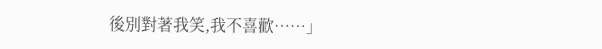後別對著我笑,我不喜歡……」